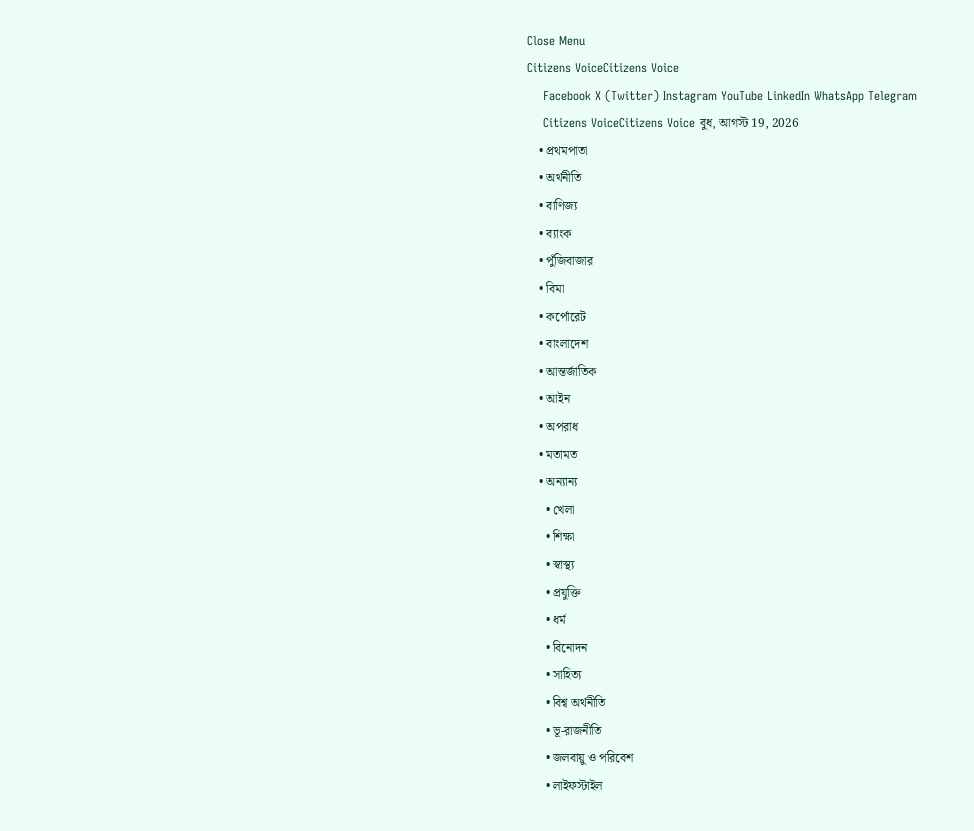Close Menu
Citizens VoiceCitizens Voice
    Facebook X (Twitter) Instagram YouTube LinkedIn WhatsApp Telegram
    Citizens VoiceCitizens Voice বুধ, আগস্ট 19, 2026
    • প্রথমপাতা
    • অর্থনীতি
    • বাণিজ্য
    • ব্যাংক
    • পুঁজিবাজার
    • বিমা
    • কর্পোরেট
    • বাংলাদেশ
    • আন্তর্জাতিক
    • আইন
    • অপরাধ
    • মতামত
    • অন্যান্য
      • খেলা
      • শিক্ষা
      • স্বাস্থ্য
      • প্রযুক্তি
      • ধর্ম
      • বিনোদন
      • সাহিত্য
      • বিশ্ব অর্থনীতি
      • ভূ-রাজনীতি
      • জলবায়ু ও পরিবেশ
      • লাইফস্টাইল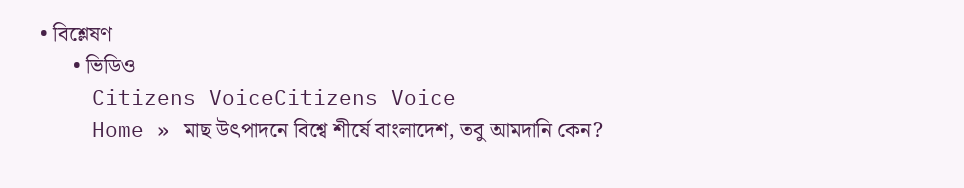• বিশ্লেষণ
      • ভিডিও
    Citizens VoiceCitizens Voice
    Home » মাছ উৎপাদনে বিশ্বে শীর্ষে বাংলাদেশ, তবু আমদানি কেন?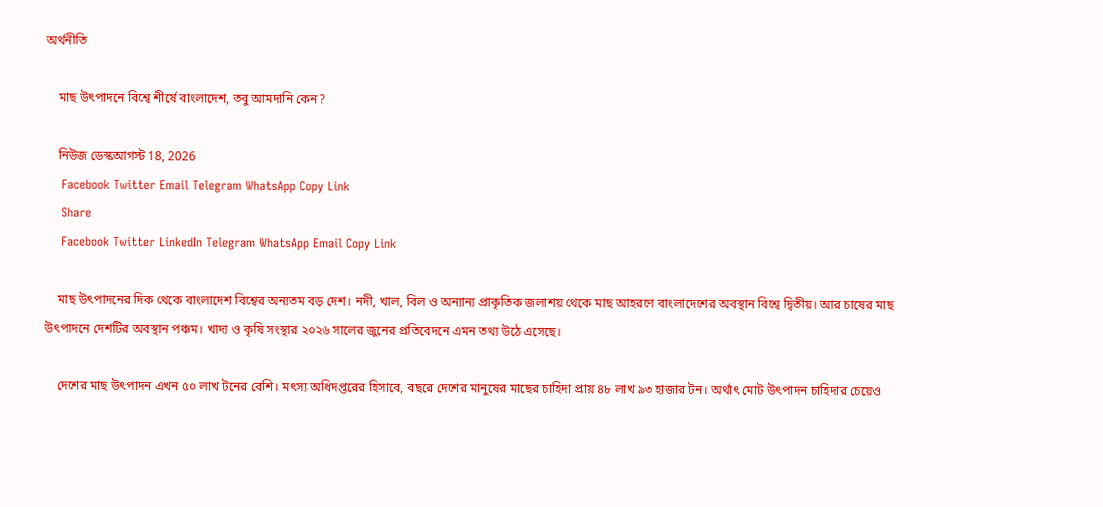অর্থনীতি

    মাছ উৎপাদনে বিশ্বে শীর্ষে বাংলাদেশ, তবু আমদানি কেন?

    নিউজ ডেস্কআগস্ট 18, 2026
    Facebook Twitter Email Telegram WhatsApp Copy Link
    Share
    Facebook Twitter LinkedIn Telegram WhatsApp Email Copy Link

    মাছ উৎপাদনের দিক থেকে বাংলাদেশ বিশ্বের অন্যতম বড় দেশ। নদী, খাল, বিল ও অন্যান্য প্রাকৃতিক জলাশয় থেকে মাছ আহরণে বাংলাদেশের অবস্থান বিশ্বে দ্বিতীয়। আর চাষের মাছ উৎপাদনে দেশটির অবস্থান পঞ্চম। খাদ্য ও কৃষি সংস্থার ২০২৬ সালের জুনের প্রতিবেদনে এমন তথ্য উঠে এসেছে।

    দেশের মাছ উৎপাদন এখন ৫০ লাখ টনের বেশি। মৎস্য অধিদপ্তরের হিসাবে, বছরে দেশের মানুষের মাছের চাহিদা প্রায় ৪৮ লাখ ৯৩ হাজার টন। অর্থাৎ মোট উৎপাদন চাহিদার চেয়েও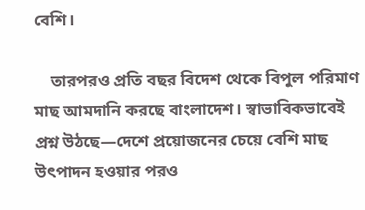বেশি।

    তারপরও প্রতি বছর বিদেশ থেকে বিপুল পরিমাণ মাছ আমদানি করছে বাংলাদেশ। স্বাভাবিকভাবেই প্রশ্ন উঠছে—দেশে প্রয়োজনের চেয়ে বেশি মাছ উৎপাদন হওয়ার পরও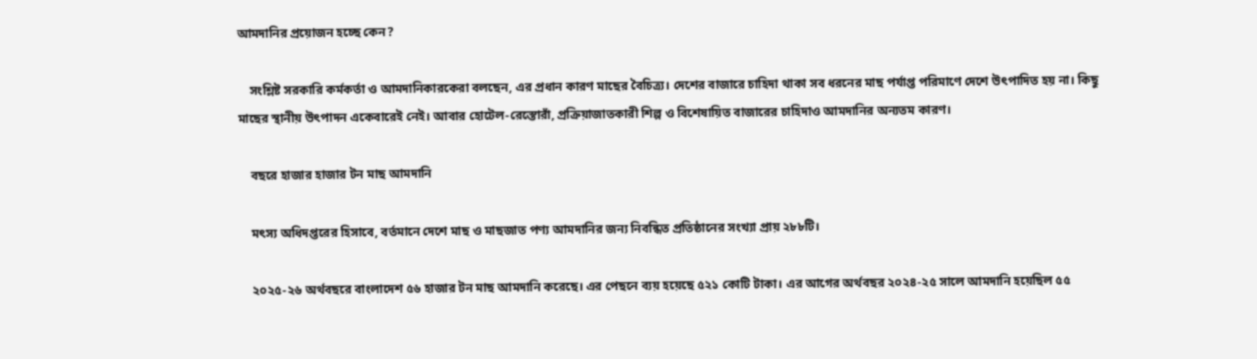আমদানির প্রয়োজন হচ্ছে কেন?

    সংশ্লিষ্ট সরকারি কর্মকর্তা ও আমদানিকারকেরা বলছেন, এর প্রধান কারণ মাছের বৈচিত্র্য। দেশের বাজারে চাহিদা থাকা সব ধরনের মাছ পর্যাপ্ত পরিমাণে দেশে উৎপাদিত হয় না। কিছু মাছের স্থানীয় উৎপাদন একেবারেই নেই। আবার হোটেল-রেস্তোরাঁ, প্রক্রিয়াজাতকারী শিল্প ও বিশেষায়িত বাজারের চাহিদাও আমদানির অন্যতম কারণ।

    বছরে হাজার হাজার টন মাছ আমদানি

    মৎস্য অধিদপ্তরের হিসাবে, বর্তমানে দেশে মাছ ও মাছজাত পণ্য আমদানির জন্য নিবন্ধিত প্রতিষ্ঠানের সংখ্যা প্রায় ২৮৮টি।

    ২০২৫-২৬ অর্থবছরে বাংলাদেশ ৫৬ হাজার টন মাছ আমদানি করেছে। এর পেছনে ব্যয় হয়েছে ৫২১ কোটি টাকা। এর আগের অর্থবছর ২০২৪-২৫ সালে আমদানি হয়েছিল ৫৫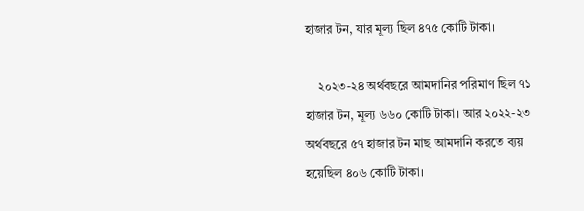হাজার টন, যার মূল্য ছিল ৪৭৫ কোটি টাকা।

    ২০২৩-২৪ অর্থবছরে আমদানির পরিমাণ ছিল ৭১ হাজার টন, মূল্য ৬৬০ কোটি টাকা। আর ২০২২-২৩ অর্থবছরে ৫৭ হাজার টন মাছ আমদানি করতে ব্যয় হয়েছিল ৪০৬ কোটি টাকা।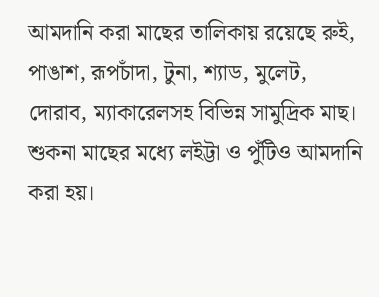আমদানি করা মাছের তালিকায় রয়েছে রুই, পাঙাশ, রূপচাঁদা, টুনা, শ্যাড, মুলেট, দোরাব, ম্যাকারেলসহ বিভিন্ন সামুদ্রিক মাছ। শুকনা মাছের মধ্যে লইট্টা ও পুঁটিও আমদানি করা হয়।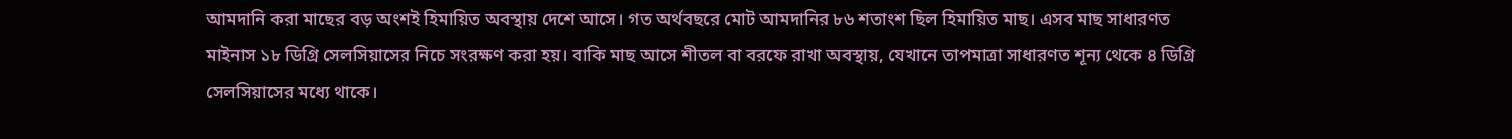আমদানি করা মাছের বড় অংশই হিমায়িত অবস্থায় দেশে আসে। গত অর্থবছরে মোট আমদানির ৮৬ শতাংশ ছিল হিমায়িত মাছ। এসব মাছ সাধারণত মাইনাস ১৮ ডিগ্রি সেলসিয়াসের নিচে সংরক্ষণ করা হয়। বাকি মাছ আসে শীতল বা বরফে রাখা অবস্থায়, যেখানে তাপমাত্রা সাধারণত শূন্য থেকে ৪ ডিগ্রি সেলসিয়াসের মধ্যে থাকে।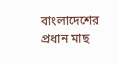বাংলাদেশের প্রধান মাছ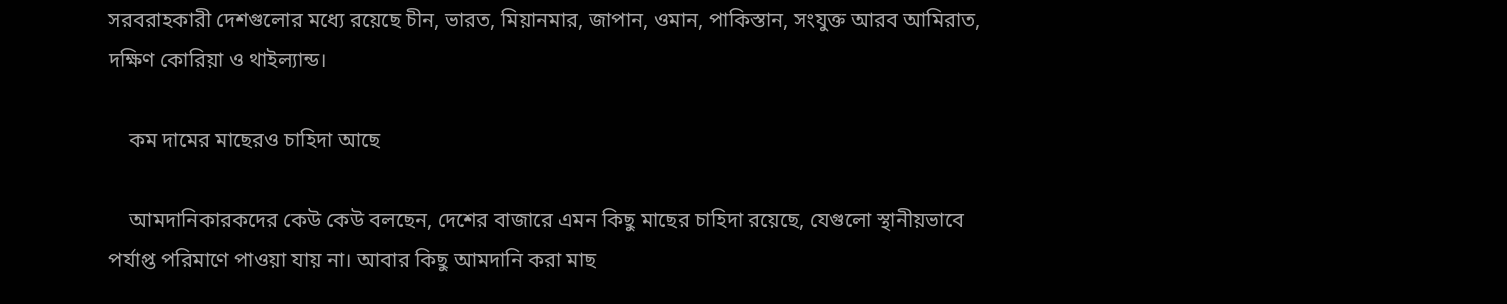সরবরাহকারী দেশগুলোর মধ্যে রয়েছে চীন, ভারত, মিয়ানমার, জাপান, ওমান, পাকিস্তান, সংযুক্ত আরব আমিরাত, দক্ষিণ কোরিয়া ও থাইল্যান্ড।

    কম দামের মাছেরও চাহিদা আছে

    আমদানিকারকদের কেউ কেউ বলছেন, দেশের বাজারে এমন কিছু মাছের চাহিদা রয়েছে, যেগুলো স্থানীয়ভাবে পর্যাপ্ত পরিমাণে পাওয়া যায় না। আবার কিছু আমদানি করা মাছ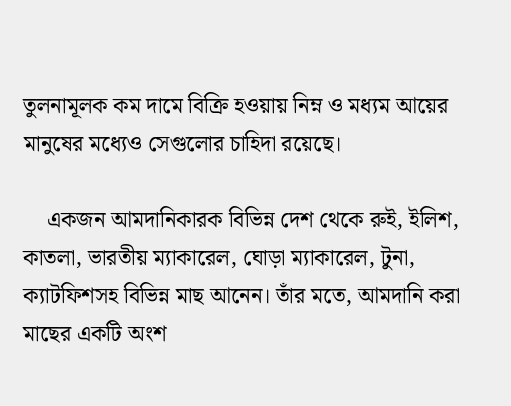তুলনামূলক কম দামে বিক্রি হওয়ায় নিম্ন ও মধ্যম আয়ের মানুষের মধ্যেও সেগুলোর চাহিদা রয়েছে।

    একজন আমদানিকারক বিভিন্ন দেশ থেকে রুই, ইলিশ, কাতলা, ভারতীয় ম্যাকারেল, ঘোড়া ম্যাকারেল, টুনা, ক্যাটফিশসহ বিভিন্ন মাছ আনেন। তাঁর মতে, আমদানি করা মাছের একটি অংশ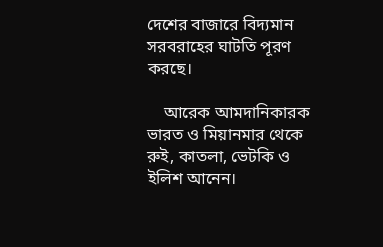দেশের বাজারে বিদ্যমান সরবরাহের ঘাটতি পূরণ করছে।

    আরেক আমদানিকারক ভারত ও মিয়ানমার থেকে রুই, কাতলা, ভেটকি ও ইলিশ আনেন।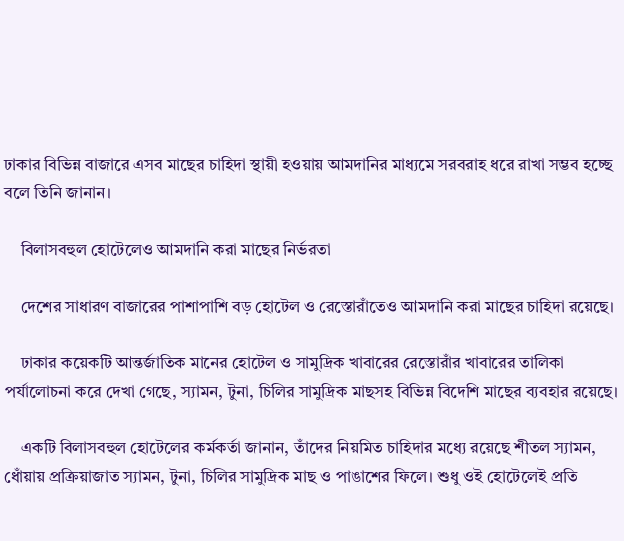ঢাকার বিভিন্ন বাজারে এসব মাছের চাহিদা স্থায়ী হওয়ায় আমদানির মাধ্যমে সরবরাহ ধরে রাখা সম্ভব হচ্ছে বলে তিনি জানান।

    বিলাসবহুল হোটেলেও আমদানি করা মাছের নির্ভরতা

    দেশের সাধারণ বাজারের পাশাপাশি বড় হোটেল ও রেস্তোরাঁতেও আমদানি করা মাছের চাহিদা রয়েছে।

    ঢাকার কয়েকটি আন্তর্জাতিক মানের হোটেল ও সামুদ্রিক খাবারের রেস্তোরাঁর খাবারের তালিকা পর্যালোচনা করে দেখা গেছে, স্যামন, টুনা, চিলির সামুদ্রিক মাছসহ বিভিন্ন বিদেশি মাছের ব্যবহার রয়েছে।

    একটি বিলাসবহুল হোটেলের কর্মকর্তা জানান, তাঁদের নিয়মিত চাহিদার মধ্যে রয়েছে শীতল স্যামন, ধোঁয়ায় প্রক্রিয়াজাত স্যামন, টুনা, চিলির সামুদ্রিক মাছ ও পাঙাশের ফিলে। শুধু ওই হোটেলেই প্রতি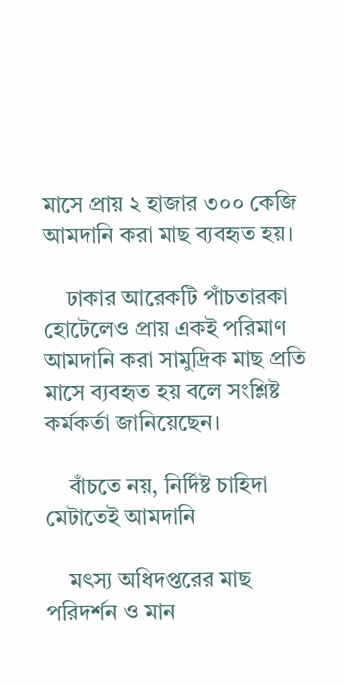মাসে প্রায় ২ হাজার ৩০০ কেজি আমদানি করা মাছ ব্যবহৃত হয়।

    ঢাকার আরেকটি পাঁচতারকা হোটেলেও প্রায় একই পরিমাণ আমদানি করা সামুদ্রিক মাছ প্রতি মাসে ব্যবহৃত হয় বলে সংশ্লিষ্ট কর্মকর্তা জানিয়েছেন।

    বাঁচতে নয়, নির্দিষ্ট চাহিদা মেটাতেই আমদানি

    মৎস্য অধিদপ্তরের মাছ পরিদর্শন ও মান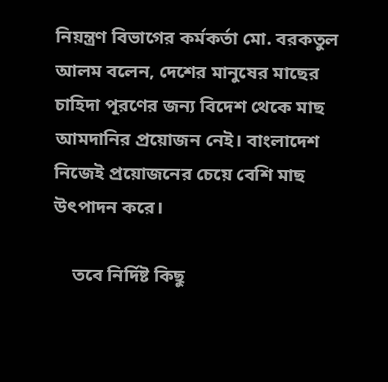নিয়ন্ত্রণ বিভাগের কর্মকর্তা মো. বরকতুল আলম বলেন, দেশের মানুষের মাছের চাহিদা পূরণের জন্য বিদেশ থেকে মাছ আমদানির প্রয়োজন নেই। বাংলাদেশ নিজেই প্রয়োজনের চেয়ে বেশি মাছ উৎপাদন করে।

    তবে নির্দিষ্ট কিছু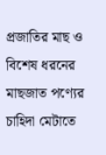প্রজাতির মাছ ও বিশেষ ধরনের মাছজাত পণ্যের চাহিদা মেটাতে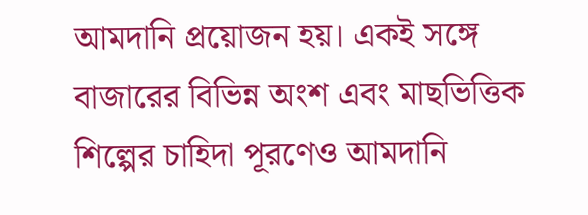আমদানি প্রয়োজন হয়। একই সঙ্গে বাজারের বিভিন্ন অংশ এবং মাছভিত্তিক শিল্পের চাহিদা পূরণেও আমদানি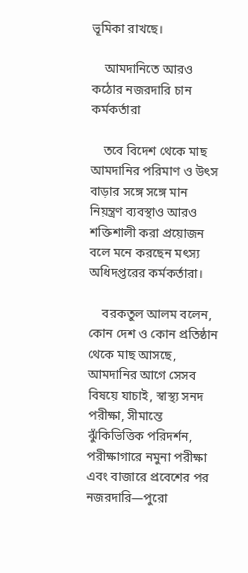ভূমিকা রাখছে।

    আমদানিতে আরও কঠোর নজরদারি চান কর্মকর্তারা

    তবে বিদেশ থেকে মাছ আমদানির পরিমাণ ও উৎস বাড়ার সঙ্গে সঙ্গে মান নিয়ন্ত্রণ ব্যবস্থাও আরও শক্তিশালী করা প্রয়োজন বলে মনে করছেন মৎস্য অধিদপ্তরের কর্মকর্তারা।

    বরকতুল আলম বলেন, কোন দেশ ও কোন প্রতিষ্ঠান থেকে মাছ আসছে, আমদানির আগে সেসব বিষয়ে যাচাই, স্বাস্থ্য সনদ পরীক্ষা, সীমান্তে ঝুঁকিভিত্তিক পরিদর্শন, পরীক্ষাগারে নমুনা পরীক্ষা এবং বাজারে প্রবেশের পর নজরদারি—পুরো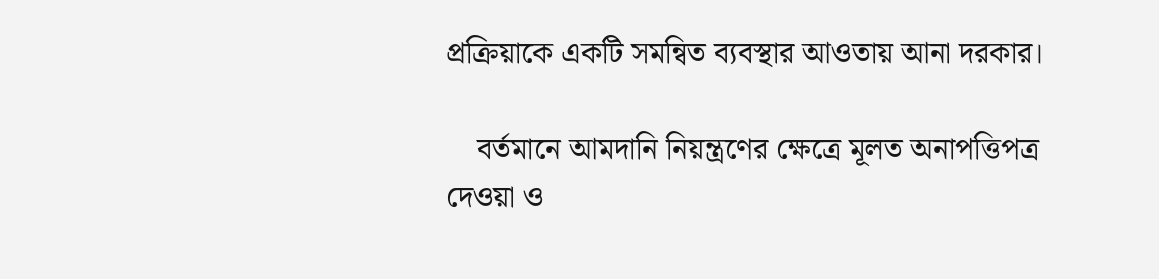প্রক্রিয়াকে একটি সমন্বিত ব্যবস্থার আওতায় আনা দরকার।

    বর্তমানে আমদানি নিয়ন্ত্রণের ক্ষেত্রে মূলত অনাপত্তিপত্র দেওয়া ও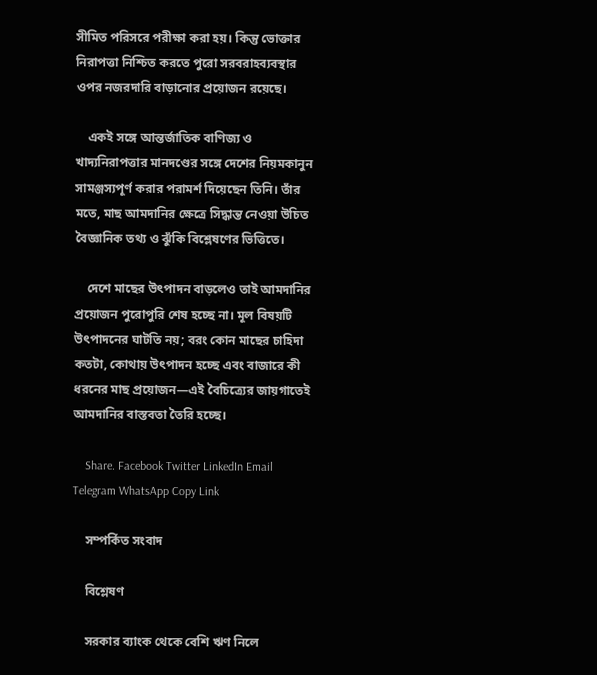সীমিত পরিসরে পরীক্ষা করা হয়। কিন্তু ভোক্তার নিরাপত্তা নিশ্চিত করতে পুরো সরবরাহব্যবস্থার ওপর নজরদারি বাড়ানোর প্রয়োজন রয়েছে।

    একই সঙ্গে আন্তর্জাতিক বাণিজ্য ও খাদ্যনিরাপত্তার মানদণ্ডের সঙ্গে দেশের নিয়মকানুন সামঞ্জস্যপূর্ণ করার পরামর্শ দিয়েছেন তিনি। তাঁর মতে, মাছ আমদানির ক্ষেত্রে সিদ্ধান্ত নেওয়া উচিত বৈজ্ঞানিক তথ্য ও ঝুঁকি বিশ্লেষণের ভিত্তিতে।

    দেশে মাছের উৎপাদন বাড়লেও তাই আমদানির প্রয়োজন পুরোপুরি শেষ হচ্ছে না। মূল বিষয়টি উৎপাদনের ঘাটতি নয়; বরং কোন মাছের চাহিদা কতটা, কোথায় উৎপাদন হচ্ছে এবং বাজারে কী ধরনের মাছ প্রয়োজন—এই বৈচিত্র্যের জায়গাতেই আমদানির বাস্তবতা তৈরি হচ্ছে।

    Share. Facebook Twitter LinkedIn Email Telegram WhatsApp Copy Link

    সম্পর্কিত সংবাদ

    বিশ্লেষণ

    সরকার ব্যাংক থেকে বেশি ঋণ নিলে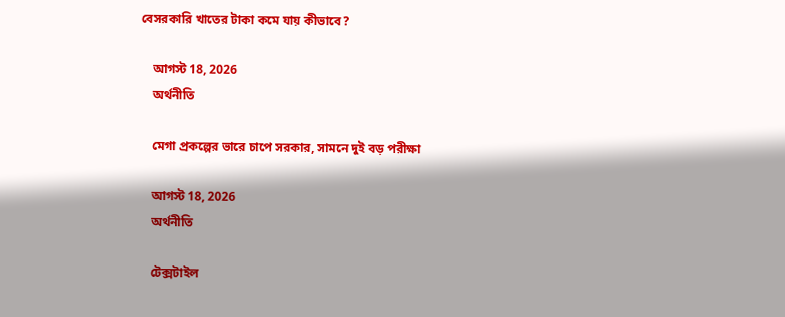বেসরকারি খাতের টাকা কমে যায় কীভাবে?

    আগস্ট 18, 2026
    অর্থনীতি

    মেগা প্রকল্পের ভারে চাপে সরকার, সামনে দুই বড় পরীক্ষা

    আগস্ট 18, 2026
    অর্থনীতি

    টেক্সটাইল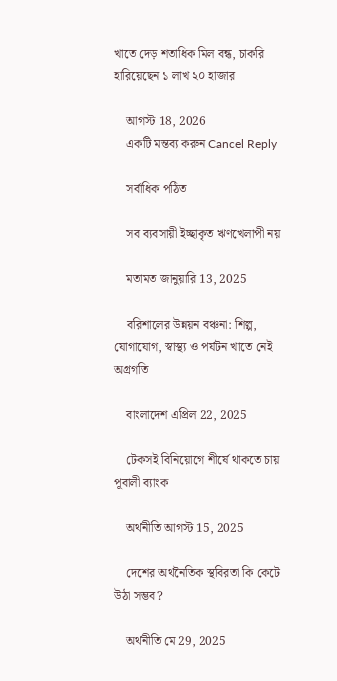খাতে দেড় শতাধিক মিল বন্ধ, চাকরি হারিয়েছেন ১ লাখ ২০ হাজার

    আগস্ট 18, 2026
    একটি মন্তব্য করুন Cancel Reply

    সর্বাধিক পঠিত

    সব ব্যবসায়ী ইচ্ছাকৃত ঋণখেলাপী নয়

    মতামত জানুয়ারি 13, 2025

    বরিশালের উন্নয়ন বঞ্চনা: শিল্প, যোগাযোগ, স্বাস্থ্য ও পর্যটন খাতে নেই অগ্রগতি

    বাংলাদেশ এপ্রিল 22, 2025

    টেকসই বিনিয়োগে শীর্ষে থাকতে চায় পূবালী ব্যাংক

    অর্থনীতি আগস্ট 15, 2025

    দেশের অর্থনৈতিক স্থবিরতা কি কেটে উঠা সম্ভব?

    অর্থনীতি মে 29, 2025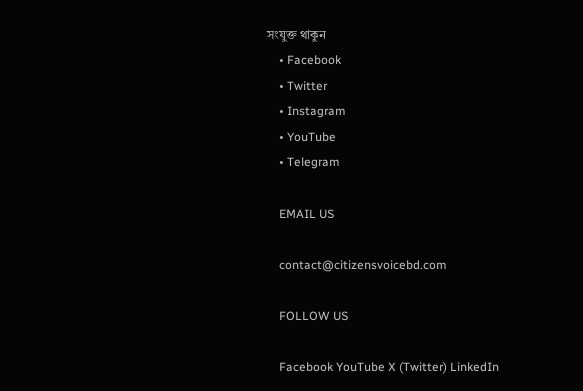সংযুক্ত থাকুন
    • Facebook
    • Twitter
    • Instagram
    • YouTube
    • Telegram

    EMAIL US

    contact@citizensvoicebd.com

    FOLLOW US

    Facebook YouTube X (Twitter) LinkedIn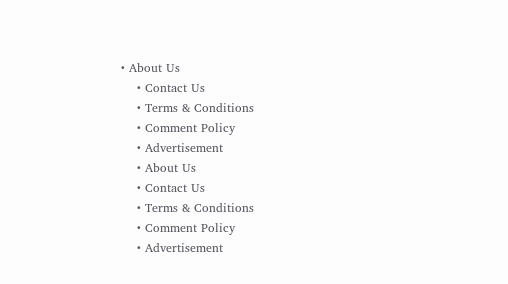• About Us
    • Contact Us
    • Terms & Conditions
    • Comment Policy
    • Advertisement
    • About Us
    • Contact Us
    • Terms & Conditions
    • Comment Policy
    • Advertisement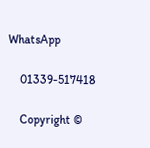WhatsApp

    01339-517418

    Copyright ©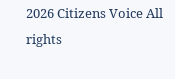2026 Citizens Voice All rights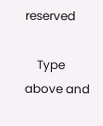reserved

    Type above and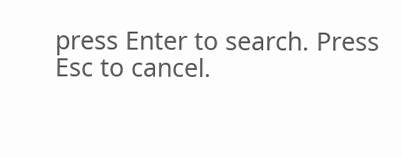press Enter to search. Press Esc to cancel.